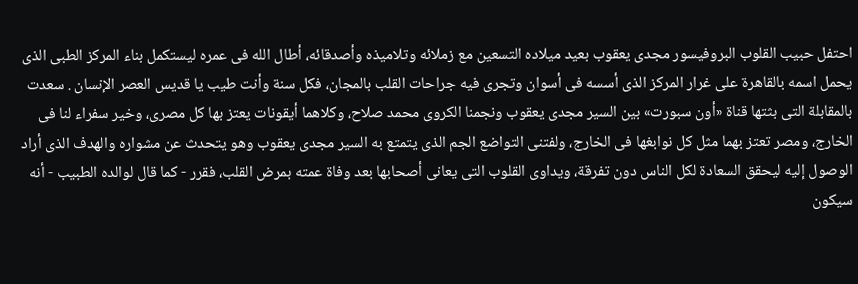احتفل حبيب القلوب البروفيسور مجدى يعقوب بعيد ميلاده التسعين مع زملائه وتلاميذه وأصدقائه، أطال الله فى عمره ليستكمل بناء المركز الطبى الذى يحمل اسمه بالقاهرة على غرار المركز الذى أسسه فى أسوان وتجرى فيه جراحات القلب بالمجان، فكل سنة وأنت طيب يا قديس العصر الإنسان . سعدت بالمقابلة التى بثتها قناة «أون سبورت» بين السير مجدى يعقوب ونجمنا الكروى محمد صلاح، وكلاهما أيقونات يعتز بها كل مصرى، وخير سفراء لنا فى الخارج، ومصر تعتز بهما مثل كل نوابغها فى الخارج، ولفتنى التواضع الجم الذى يتمتع به السير مجدى يعقوب وهو يتحدث عن مشواره والهدف الذى أراد الوصول إليه ليحقق السعادة لكل الناس دون تفرقة، ويداوى القلوب التى يعانى أصحابها بعد وفاة عمته بمرض القلب، فقرر - كما قال لوالده الطبيب - أنه سيكون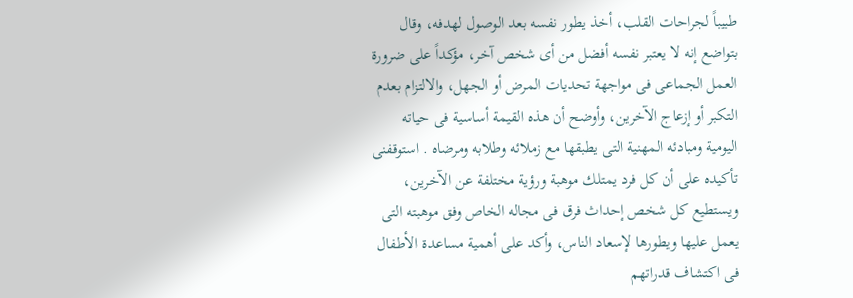طبيباً لجراحات القلب، أخذ يطور نفسه بعد الوصول لهدفه، وقال بتواضع إنه لا يعتبر نفسه أفضل من أى شخص آخر، مؤكداً على ضرورة العمل الجماعى فى مواجهة تحديات المرض أو الجهل، والالتزام بعدم التكبر أو إزعاج الآخرين، وأوضح أن هذه القيمة أساسية فى حياته اليومية ومبادئه المهنية التى يطبقها مع زملائه وطلابه ومرضاه . استوقفنى تأكيده على أن كل فرد يمتلك موهبة ورؤية مختلفة عن الآخرين، ويستطيع كل شخص إحداث فرق فى مجاله الخاص وفق موهبته التى يعمل عليها ويطورها لإسعاد الناس، وأكد على أهمية مساعدة الأطفال فى اكتشاف قدراتهم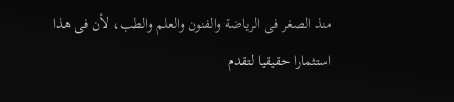منذ الصغر فى الرياضة والفنون والعلم والطب، لأن فى هذا استثمارا حقيقيا لتقدم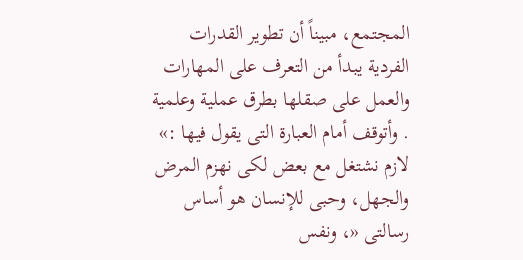المجتمع، مبيناً أن تطوير القدرات الفردية يبدأ من التعرف على المهارات والعمل على صقلها بطرق عملية وعلمية . وأتوقف أمام العبارة التى يقول فيها :» لازم نشتغل مع بعض لكى نهزم المرض والجهل، وحبى للإنسان هو أساس رسالتى «، ونفس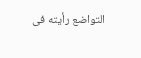التواضع رأيته فى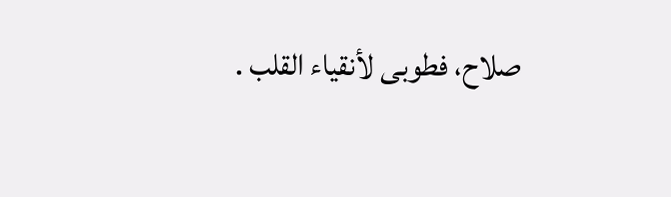صلاح، فطوبى لأنقياء القلب .